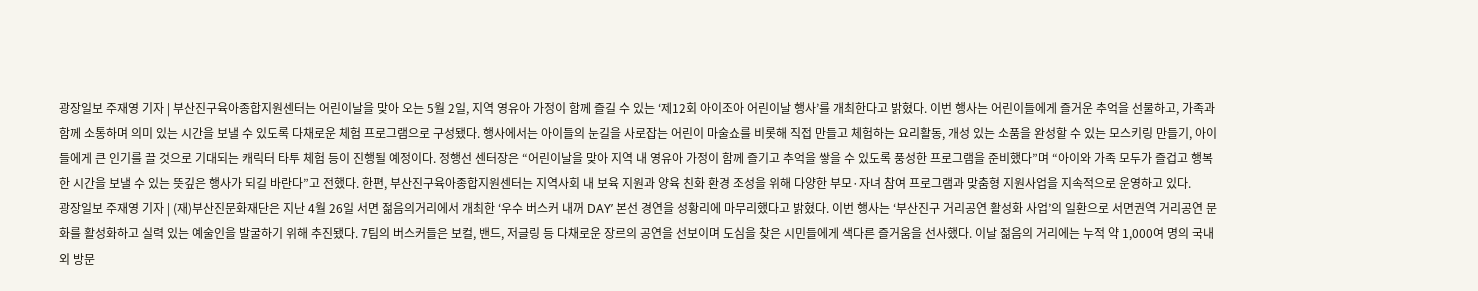광장일보 주재영 기자 | 부산진구육아종합지원센터는 어린이날을 맞아 오는 5월 2일, 지역 영유아 가정이 함께 즐길 수 있는 ‘제12회 아이조아 어린이날 행사’를 개최한다고 밝혔다. 이번 행사는 어린이들에게 즐거운 추억을 선물하고, 가족과 함께 소통하며 의미 있는 시간을 보낼 수 있도록 다채로운 체험 프로그램으로 구성됐다. 행사에서는 아이들의 눈길을 사로잡는 어린이 마술쇼를 비롯해 직접 만들고 체험하는 요리활동, 개성 있는 소품을 완성할 수 있는 모스키링 만들기, 아이들에게 큰 인기를 끌 것으로 기대되는 캐릭터 타투 체험 등이 진행될 예정이다. 정행선 센터장은 “어린이날을 맞아 지역 내 영유아 가정이 함께 즐기고 추억을 쌓을 수 있도록 풍성한 프로그램을 준비했다”며 “아이와 가족 모두가 즐겁고 행복한 시간을 보낼 수 있는 뜻깊은 행사가 되길 바란다”고 전했다. 한편, 부산진구육아종합지원센터는 지역사회 내 보육 지원과 양육 친화 환경 조성을 위해 다양한 부모·자녀 참여 프로그램과 맞춤형 지원사업을 지속적으로 운영하고 있다.
광장일보 주재영 기자 | (재)부산진문화재단은 지난 4월 26일 서면 젊음의거리에서 개최한 ‘우수 버스커 내꺼 DAY’ 본선 경연을 성황리에 마무리했다고 밝혔다. 이번 행사는 ‘부산진구 거리공연 활성화 사업’의 일환으로 서면권역 거리공연 문화를 활성화하고 실력 있는 예술인을 발굴하기 위해 추진됐다. 7팀의 버스커들은 보컬, 밴드, 저글링 등 다채로운 장르의 공연을 선보이며 도심을 찾은 시민들에게 색다른 즐거움을 선사했다. 이날 젊음의 거리에는 누적 약 1,000여 명의 국내외 방문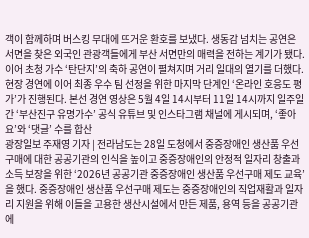객이 함께하며 버스킹 무대에 뜨거운 환호를 보냈다. 생동감 넘치는 공연은 서면을 찾은 외국인 관광객들에게 부산 서면만의 매력을 전하는 계기가 됐다. 이어 초청 가수 ‘탄단지’의 축하 공연이 펼쳐지며 거리 일대의 열기를 더했다. 현장 경연에 이어 최종 우수 팀 선정을 위한 마지막 단계인 ‘온라인 호응도 평가’가 진행된다. 본선 경연 영상은 5월 4일 14시부터 11일 14시까지 일주일간 ‘부산진구 유명가수’ 공식 유튜브 및 인스타그램 채널에 게시되며, ‘좋아요’와 ‘댓글’ 수를 합산
광장일보 주재영 기자 | 전라남도는 28일 도청에서 중증장애인 생산품 우선구매에 대한 공공기관의 인식을 높이고 중증장애인의 안정적 일자리 창출과 소득 보장을 위한 ‘2026년 공공기관 중증장애인 생산품 우선구매 제도 교육’을 했다. 중증장애인 생산품 우선구매 제도는 중증장애인의 직업재활과 일자리 지원을 위해 이들을 고용한 생산시설에서 만든 제품, 용역 등을 공공기관에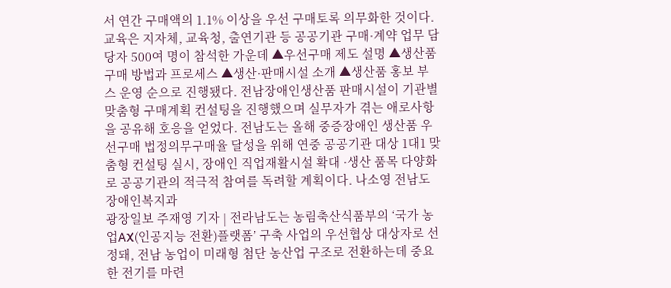서 연간 구매액의 1.1% 이상을 우선 구매토록 의무화한 것이다. 교육은 지자체, 교육청, 출연기관 등 공공기관 구매·계약 업무 담당자 500여 명이 참석한 가운데 ▲우선구매 제도 설명 ▲생산품 구매 방법과 프로세스 ▲생산·판매시설 소개 ▲생산품 홍보 부스 운영 순으로 진행됐다. 전남장애인생산품 판매시설이 기관별 맞춤형 구매계획 컨설팅을 진행했으며 실무자가 겪는 애로사항을 공유해 호응을 얻었다. 전남도는 올해 중증장애인 생산품 우선구매 법정의무구매율 달성을 위해 연중 공공기관 대상 1대1 맞춤형 컨설팅 실시, 장애인 직업재활시설 확대 ·생산 품목 다양화로 공공기관의 적극적 참여를 독려할 계획이다. 나소영 전남도 장애인복지과
광장일보 주재영 기자 | 전라남도는 농림축산식품부의 ‘국가 농업AX(인공지능 전환)플랫폼’ 구축 사업의 우선협상 대상자로 선정돼, 전남 농업이 미래형 첨단 농산업 구조로 전환하는데 중요한 전기를 마련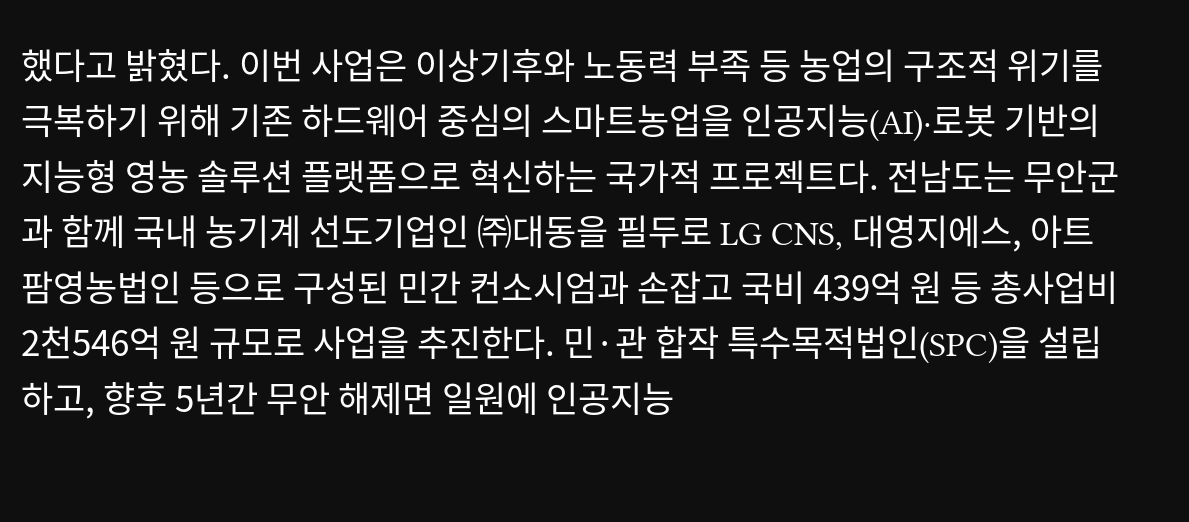했다고 밝혔다. 이번 사업은 이상기후와 노동력 부족 등 농업의 구조적 위기를 극복하기 위해 기존 하드웨어 중심의 스마트농업을 인공지능(AI)·로봇 기반의 지능형 영농 솔루션 플랫폼으로 혁신하는 국가적 프로젝트다. 전남도는 무안군과 함께 국내 농기계 선도기업인 ㈜대동을 필두로 LG CNS, 대영지에스, 아트팜영농법인 등으로 구성된 민간 컨소시엄과 손잡고 국비 439억 원 등 총사업비 2천546억 원 규모로 사업을 추진한다. 민·관 합작 특수목적법인(SPC)을 설립하고, 향후 5년간 무안 해제면 일원에 인공지능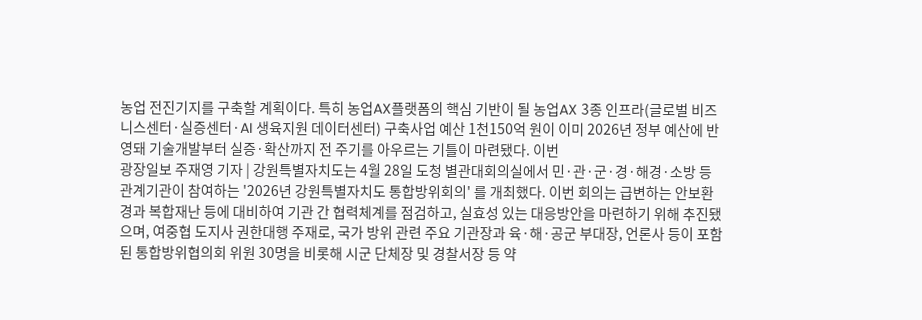농업 전진기지를 구축할 계획이다. 특히 농업AX플랫폼의 핵심 기반이 될 농업AX 3종 인프라(글로벌 비즈니스센터·실증센터·AI 생육지원 데이터센터) 구축사업 예산 1천150억 원이 이미 2026년 정부 예산에 반영돼 기술개발부터 실증·확산까지 전 주기를 아우르는 기틀이 마련됐다. 이번
광장일보 주재영 기자 | 강원특별자치도는 4월 28일 도청 별관대회의실에서 민·관·군·경·해경·소방 등 관계기관이 참여하는 '2026년 강원특별자치도 통합방위회의' 를 개최했다. 이번 회의는 급변하는 안보환경과 복합재난 등에 대비하여 기관 간 협력체계를 점검하고, 실효성 있는 대응방안을 마련하기 위해 추진됐으며, 여중협 도지사 권한대행 주재로, 국가 방위 관련 주요 기관장과 육·해·공군 부대장, 언론사 등이 포함된 통합방위협의회 위원 30명을 비롯해 시군 단체장 및 경찰서장 등 약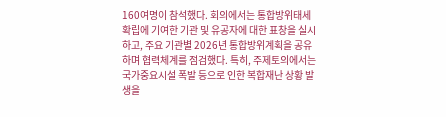160여명이 참석했다. 회의에서는 통합방위태세 확립에 기여한 기관 및 유공자에 대한 표창을 실시하고, 주요 기관별 2026년 통합방위계획을 공유하며 협력체계를 점검했다. 특히, 주제토의에서는 국가중요시설 폭발 등으로 인한 복합재난 상황 발생을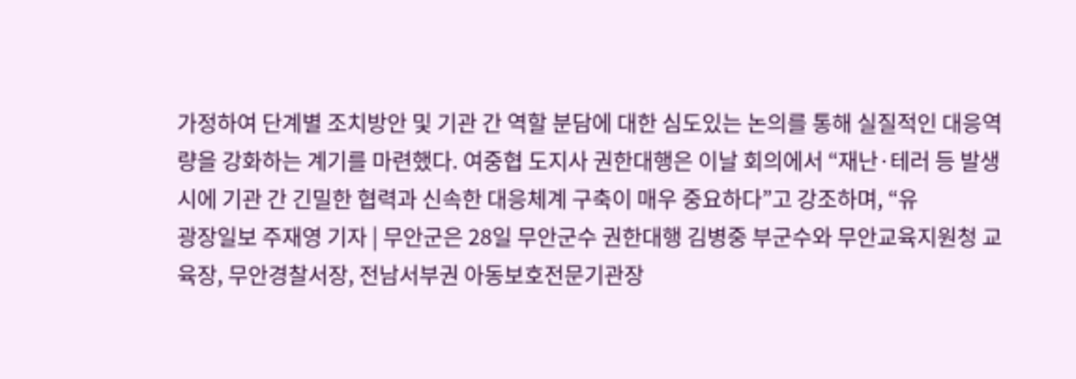가정하여 단계별 조치방안 및 기관 간 역할 분담에 대한 심도있는 논의를 통해 실질적인 대응역량을 강화하는 계기를 마련했다. 여중협 도지사 권한대행은 이날 회의에서 “재난·테러 등 발생 시에 기관 간 긴밀한 협력과 신속한 대응체계 구축이 매우 중요하다”고 강조하며, “유
광장일보 주재영 기자 | 무안군은 28일 무안군수 권한대행 김병중 부군수와 무안교육지원청 교육장, 무안경찰서장, 전남서부권 아동보호전문기관장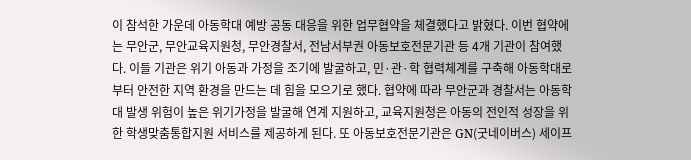이 참석한 가운데 아동학대 예방 공동 대응을 위한 업무협약을 체결했다고 밝혔다. 이번 협약에는 무안군, 무안교육지원청, 무안경찰서, 전남서부권 아동보호전문기관 등 4개 기관이 참여했다. 이들 기관은 위기 아동과 가정을 조기에 발굴하고, 민·관·학 협력체계를 구축해 아동학대로부터 안전한 지역 환경을 만드는 데 힘을 모으기로 했다. 협약에 따라 무안군과 경찰서는 아동학대 발생 위험이 높은 위기가정을 발굴해 연계 지원하고, 교육지원청은 아동의 전인적 성장을 위한 학생맞춤통합지원 서비스를 제공하게 된다. 또 아동보호전문기관은 GN(굿네이버스) 세이프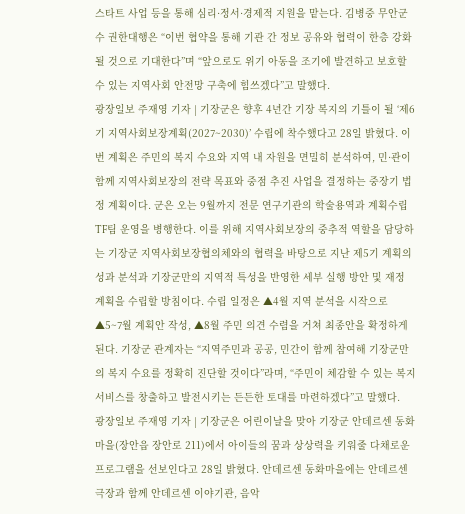스타트 사업 등을 통해 심리·정서·경제적 지원을 맡는다. 김병중 무안군수 권한대행은 “이번 협약을 통해 기관 간 정보 공유와 협력이 한층 강화될 것으로 기대한다”며 “앞으로도 위기 아동을 조기에 발견하고 보호할 수 있는 지역사회 안전망 구축에 힘쓰겠다”고 말했다.
광장일보 주재영 기자 | 기장군은 향후 4년간 기장 복지의 기틀이 될 ‘제6기 지역사회보장계획(2027~2030)’ 수립에 착수했다고 28일 밝혔다. 이번 계획은 주민의 복지 수요와 지역 내 자원을 면밀히 분석하여, 민·관이 함께 지역사회보장의 전략 목표와 중점 추진 사업을 결정하는 중장기 법정 계획이다. 군은 오는 9월까지 전문 연구기관의 학술용역과 계획수립 TF팀 운영을 병행한다. 이를 위해 지역사회보장의 중추적 역할을 담당하는 기장군 지역사회보장협의체와의 협력을 바탕으로 지난 제5기 계획의 성과 분석과 기장군만의 지역적 특성을 반영한 세부 실행 방안 및 재정 계획을 수립할 방침이다. 수립 일정은 ▲4월 지역 분석을 시작으로 ▲5~7월 계획안 작성, ▲8월 주민 의견 수렴을 거쳐 최종안을 확정하게 된다. 기장군 관계자는 “지역주민과 공공, 민간이 함께 참여해 기장군만의 복지 수요를 정확히 진단할 것이다”라며, “주민이 체감할 수 있는 복지 서비스를 창출하고 발전시키는 든든한 토대를 마련하겠다”고 말했다.
광장일보 주재영 기자 | 기장군은 어린이날을 맞아 기장군 안데르센 동화마을(장안읍 장안로 211)에서 아이들의 꿈과 상상력을 키워줄 다채로운 프로그램을 선보인다고 28일 밝혔다. 안데르센 동화마을에는 안데르센 극장과 함께 안데르센 이야기관, 음악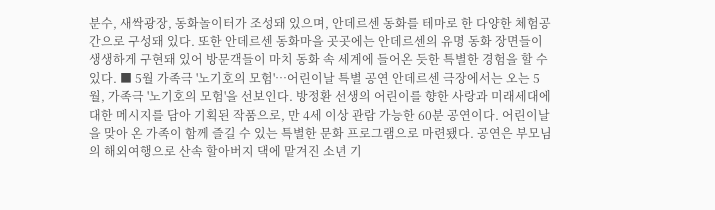분수, 새싹광장, 동화놀이터가 조성돼 있으며, 안데르센 동화를 테마로 한 다양한 체험공간으로 구성돼 있다. 또한 안데르센 동화마을 곳곳에는 안데르센의 유명 동화 장면들이 생생하게 구현돼 있어 방문객들이 마치 동화 속 세계에 들어온 듯한 특별한 경험을 할 수 있다. ■ 5월 가족극 '노기호의 모험'…어린이날 특별 공연 안데르센 극장에서는 오는 5월, 가족극 '노기호의 모험'을 선보인다. 방정환 선생의 어린이를 향한 사랑과 미래세대에 대한 메시지를 담아 기획된 작품으로, 만 4세 이상 관람 가능한 60분 공연이다. 어린이날을 맞아 온 가족이 함께 즐길 수 있는 특별한 문화 프로그램으로 마련됐다. 공연은 부모님의 해외여행으로 산속 할아버지 댁에 맡겨진 소년 기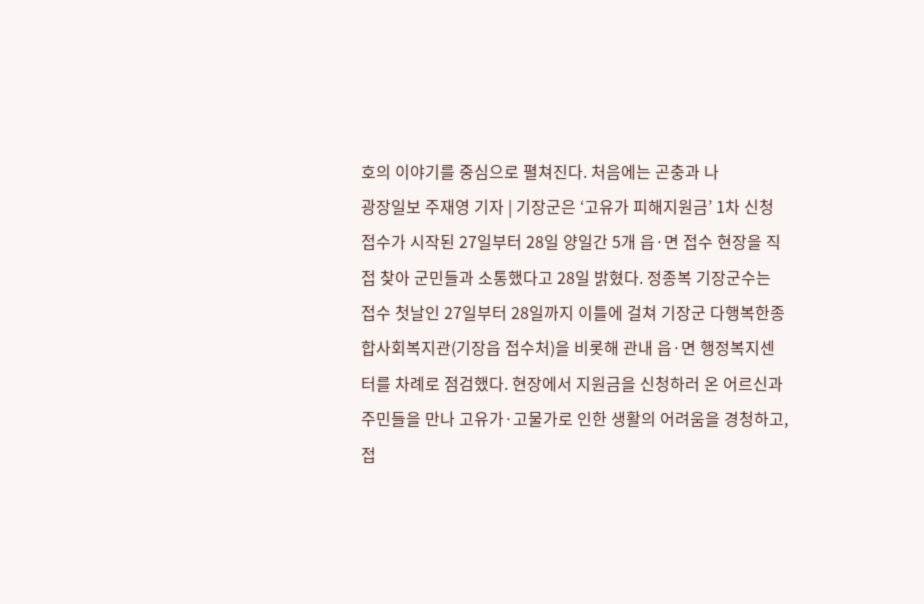호의 이야기를 중심으로 펼쳐진다. 처음에는 곤충과 나
광장일보 주재영 기자 | 기장군은 ‘고유가 피해지원금’ 1차 신청 접수가 시작된 27일부터 28일 양일간 5개 읍·면 접수 현장을 직접 찾아 군민들과 소통했다고 28일 밝혔다. 정종복 기장군수는 접수 첫날인 27일부터 28일까지 이틀에 걸쳐 기장군 다행복한종합사회복지관(기장읍 접수처)을 비롯해 관내 읍·면 행정복지센터를 차례로 점검했다. 현장에서 지원금을 신청하러 온 어르신과 주민들을 만나 고유가·고물가로 인한 생활의 어려움을 경청하고, 접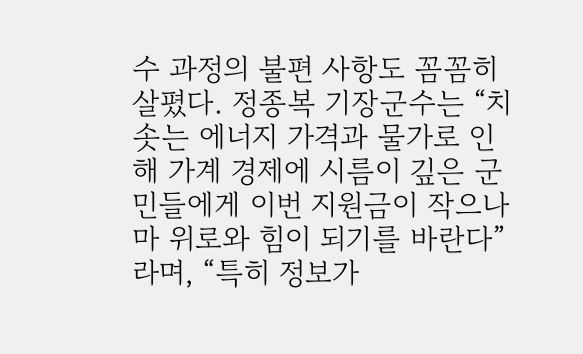수 과정의 불편 사항도 꼼꼼히 살폈다. 정종복 기장군수는 “치솟는 에너지 가격과 물가로 인해 가계 경제에 시름이 깊은 군민들에게 이번 지원금이 작으나마 위로와 힘이 되기를 바란다”라며, “특히 정보가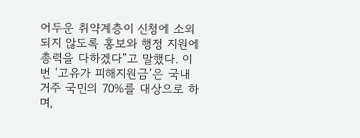어두운 취약계층이 신청에 소외되지 않도록 홍보와 행정 지원에 총력을 다하겠다”고 말했다. 이번 ‘고유가 피해지원금’은 국내 거주 국민의 70%를 대상으로 하며,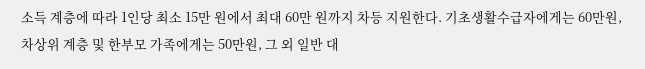소득 계층에 따라 1인당 최소 15만 원에서 최대 60만 원까지 차등 지원한다. 기초생활수급자에게는 60만원, 차상위 계층 및 한부모 가족에게는 50만원, 그 외 일반 대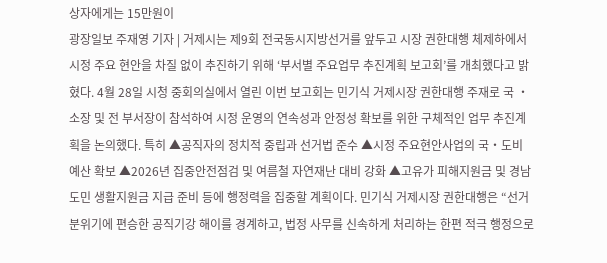상자에게는 15만원이
광장일보 주재영 기자 | 거제시는 제9회 전국동시지방선거를 앞두고 시장 권한대행 체제하에서 시정 주요 현안을 차질 없이 추진하기 위해 ‘부서별 주요업무 추진계획 보고회’를 개최했다고 밝혔다. 4월 28일 시청 중회의실에서 열린 이번 보고회는 민기식 거제시장 권한대행 주재로 국 ・소장 및 전 부서장이 참석하여 시정 운영의 연속성과 안정성 확보를 위한 구체적인 업무 추진계획을 논의했다. 특히 ▲공직자의 정치적 중립과 선거법 준수 ▲시정 주요현안사업의 국・도비 예산 확보 ▲2026년 집중안전점검 및 여름철 자연재난 대비 강화 ▲고유가 피해지원금 및 경남도민 생활지원금 지급 준비 등에 행정력을 집중할 계획이다. 민기식 거제시장 권한대행은 “선거 분위기에 편승한 공직기강 해이를 경계하고, 법정 사무를 신속하게 처리하는 한편 적극 행정으로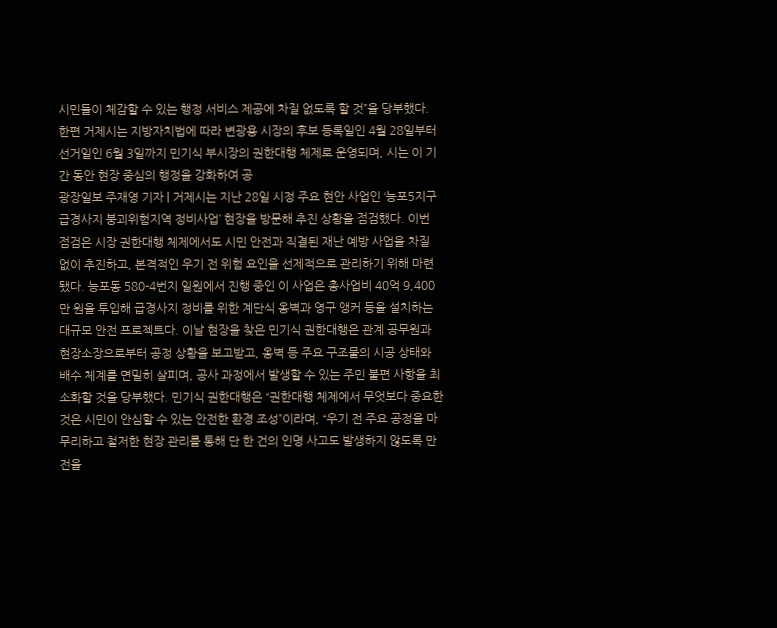시민들이 체감할 수 있는 행정 서비스 제공에 차질 없도록 할 것”을 당부했다. 한편 거제시는 지방자치법에 따라 변광용 시장의 후보 등록일인 4월 28일부터 선거일인 6월 3일까지 민기식 부시장의 권한대행 체제로 운영되며, 시는 이 기간 동안 현장 중심의 행정을 강화하여 공
광장일보 주재영 기자 | 거제시는 지난 28일 시정 주요 현안 사업인 ‘능포5지구 급경사지 붕괴위험지역 정비사업’ 현장을 방문해 추진 상황을 점검했다. 이번 점검은 시장 권한대행 체제에서도 시민 안전과 직결된 재난 예방 사업을 차질 없이 추진하고, 본격적인 우기 전 위험 요인을 선제적으로 관리하기 위해 마련됐다. 능포동 580-4번지 일원에서 진행 중인 이 사업은 총사업비 40억 9,400만 원을 투입해 급경사지 정비를 위한 계단식 옹벽과 영구 앵커 등을 설치하는 대규모 안전 프로젝트다. 이날 현장을 찾은 민기식 권한대행은 관계 공무원과 현장소장으로부터 공정 상황을 보고받고, 옹벽 등 주요 구조물의 시공 상태와 배수 체계를 면밀히 살피며, 공사 과정에서 발생할 수 있는 주민 불편 사항을 최소화할 것을 당부했다. 민기식 권한대행은 “권한대행 체제에서 무엇보다 중요한 것은 시민이 안심할 수 있는 안전한 환경 조성”이라며, “우기 전 주요 공정을 마무리하고 철저한 현장 관리를 통해 단 한 건의 인명 사고도 발생하지 않도록 만전을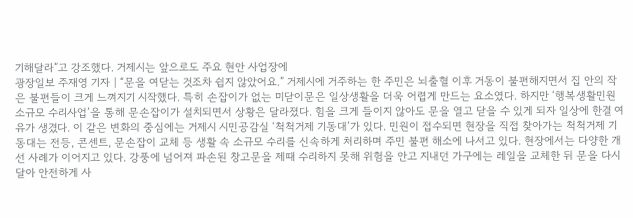기해달라”고 강조했다. 거제시는 앞으로도 주요 현안 사업장에
광장일보 주재영 기자 | “문을 여닫는 것조차 쉽지 않았어요.” 거제시에 거주하는 한 주민은 뇌출혈 이후 거동이 불편해지면서 집 안의 작은 불편들이 크게 느껴지기 시작했다. 특히 손잡이가 없는 미닫이문은 일상생활을 더욱 어렵게 만드는 요소였다. 하지만 ‘행복생활민원 소규모 수리사업’을 통해 문손잡이가 설치되면서 상황은 달라졌다. 힘을 크게 들이지 않아도 문을 열고 닫을 수 있게 되자 일상에 한결 여유가 생겼다. 이 같은 변화의 중심에는 거제시 시민공감실 ‘척척거제 기동대’가 있다. 민원이 접수되면 현장을 직접 찾아가는 척척거제 기동대는 전등, 콘센트, 문손잡이 교체 등 생활 속 소규모 수리를 신속하게 처리하며 주민 불편 해소에 나서고 있다. 현장에서는 다양한 개선 사례가 이어지고 있다. 강풍에 넘어져 파손된 창고문을 제때 수리하지 못해 위험을 안고 지내던 가구에는 레일을 교체한 뒤 문을 다시 달아 안전하게 사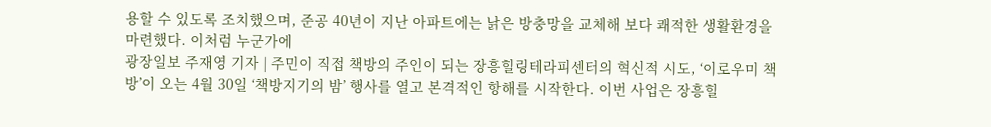용할 수 있도록 조치했으며, 준공 40년이 지난 아파트에는 낡은 방충망을 교체해 보다 쾌적한 생활환경을 마련했다. 이처럼 누군가에
광장일보 주재영 기자 | 주민이 직접 책방의 주인이 되는 장흥힐링테라피센터의 혁신적 시도, ‘이로우미 책방’이 오는 4월 30일 ‘책방지기의 밤’ 행사를 열고 본격적인 항해를 시작한다. 이번 사업은 장흥힐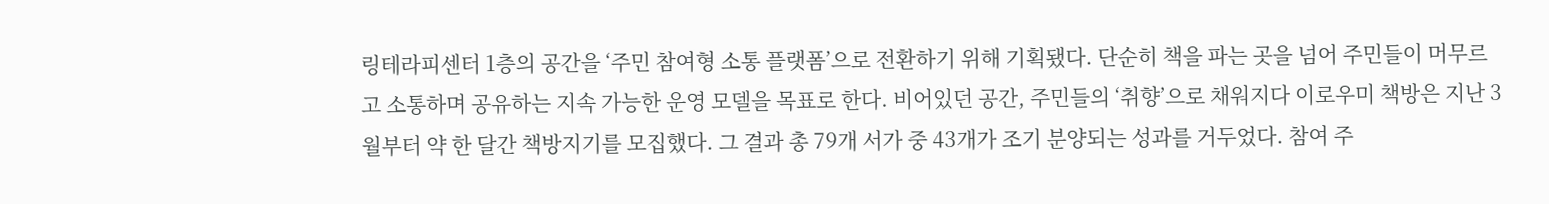링테라피센터 1층의 공간을 ‘주민 참여형 소통 플랫폼’으로 전환하기 위해 기획됐다. 단순히 책을 파는 곳을 넘어 주민들이 머무르고 소통하며 공유하는 지속 가능한 운영 모델을 목표로 한다. 비어있던 공간, 주민들의 ‘취향’으로 채워지다 이로우미 책방은 지난 3월부터 약 한 달간 책방지기를 모집했다. 그 결과 총 79개 서가 중 43개가 조기 분양되는 성과를 거두었다. 참여 주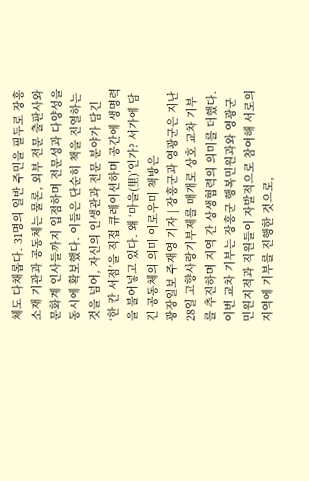체도 다채롭다. 31명의 일반 주민을 필두로 장흥 소재 기관과 공동체는 물론, 외부 전문 출판사와 문화계 인사들까지 입점하며 전문성과 다양성을 동시에 확보했다. 이들은 단순히 책을 진열하는 것을 넘어, 자신의 인생관과 전문 분야가 담긴 ‘한 칸 서점’을 직접 큐레이션하며 공간에 생명력을 불어넣고 있다. 왜 ‘마을(里)’인가? 서가에 담긴 공동체의 의미 이로우미 책방은
광장일보 주재영 기자 | 장흥군과 영광군은 지난 28일 고향사랑기부제를 매개로 상호 교차 기부를 추진하며 지역 간 상생협력의 의미를 더했다. 이번 교차 기부는 장흥군 행복민원과와 영광군 민원지적과 직원들이 자발적으로 참여해 서로의 지역에 기부를 진행한 것으로,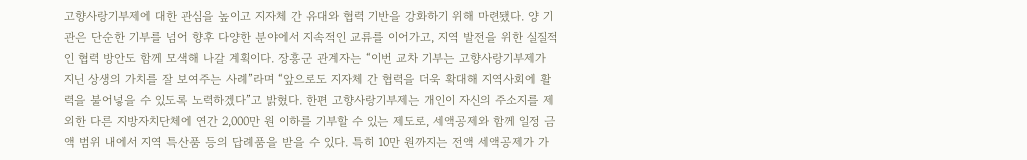고향사랑기부제에 대한 관심을 높이고 지자체 간 유대와 협력 기반을 강화하기 위해 마련됐다. 양 기관은 단순한 기부를 넘어 향후 다양한 분야에서 지속적인 교류를 이어가고, 지역 발전을 위한 실질적인 협력 방안도 함께 모색해 나갈 계획이다. 장흥군 관계자는 “이번 교차 기부는 고향사랑기부제가 지닌 상생의 가치를 잘 보여주는 사례”라며 “앞으로도 지자체 간 협력을 더욱 확대해 지역사회에 활력을 불어넣을 수 있도록 노력하겠다”고 밝혔다. 한편 고향사랑기부제는 개인이 자신의 주소지를 제외한 다른 지방자치단체에 연간 2,000만 원 이하를 기부할 수 있는 제도로, 세액공제와 함께 일정 금액 범위 내에서 지역 특산품 등의 답례품을 받을 수 있다. 특히 10만 원까지는 전액 세액공제가 가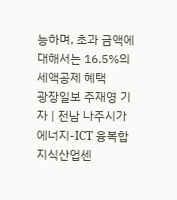능하며, 초과 금액에 대해서는 16.5%의 세액공제 혜택
광장일보 주재영 기자 | 전남 나주시가 에너지-ICT 융복합 지식산업센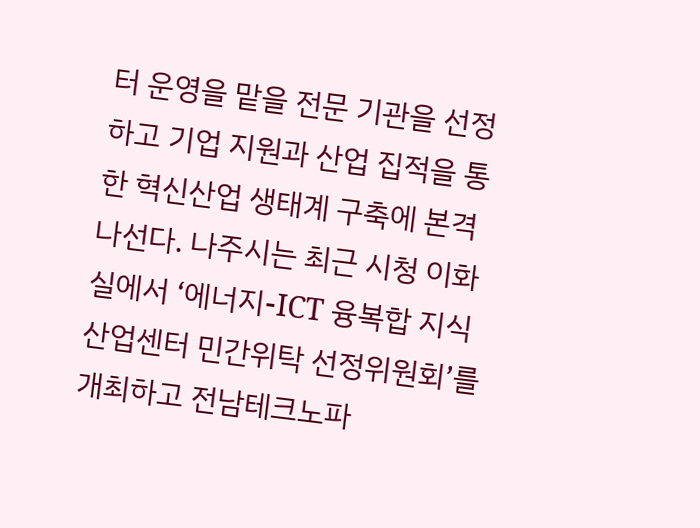터 운영을 맡을 전문 기관을 선정하고 기업 지원과 산업 집적을 통한 혁신산업 생태계 구축에 본격 나선다. 나주시는 최근 시청 이화실에서 ‘에너지-ICT 융복합 지식산업센터 민간위탁 선정위원회’를 개최하고 전남테크노파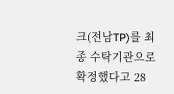크(전남TP)를 최종 수탁기관으로 확정했다고 28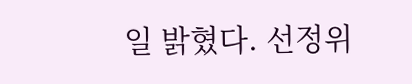일 밝혔다. 선정위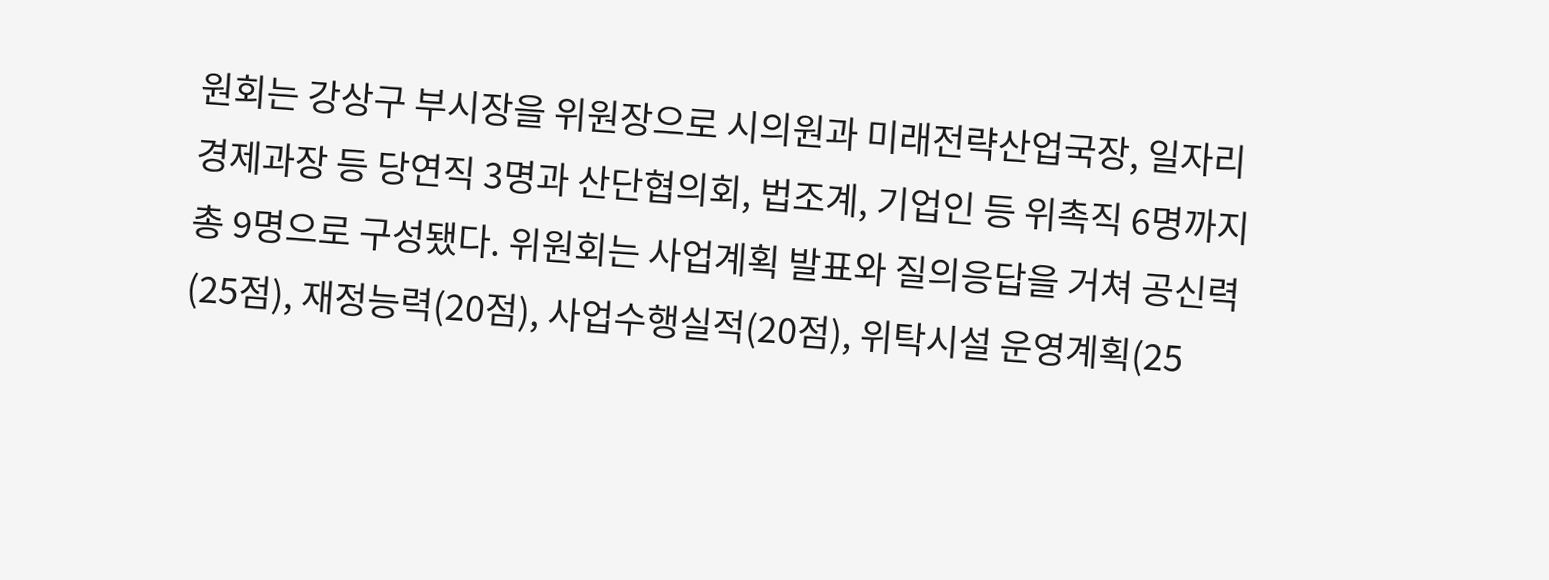원회는 강상구 부시장을 위원장으로 시의원과 미래전략산업국장, 일자리경제과장 등 당연직 3명과 산단협의회, 법조계, 기업인 등 위촉직 6명까지 총 9명으로 구성됐다. 위원회는 사업계획 발표와 질의응답을 거쳐 공신력(25점), 재정능력(20점), 사업수행실적(20점), 위탁시설 운영계획(25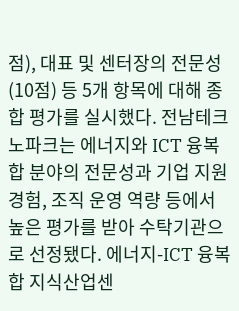점), 대표 및 센터장의 전문성(10점) 등 5개 항목에 대해 종합 평가를 실시했다. 전남테크노파크는 에너지와 ICT 융복합 분야의 전문성과 기업 지원 경험, 조직 운영 역량 등에서 높은 평가를 받아 수탁기관으로 선정됐다. 에너지-ICT 융복합 지식산업센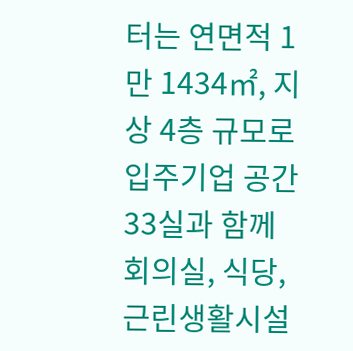터는 연면적 1만 1434㎡, 지상 4층 규모로 입주기업 공간 33실과 함께 회의실, 식당, 근린생활시설